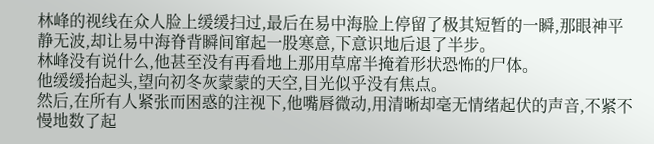林峰的视线在众人脸上缓缓扫过,最后在易中海脸上停留了极其短暂的一瞬,那眼神平静无波,却让易中海脊背瞬间窜起一股寒意,下意识地后退了半步。
林峰没有说什么,他甚至没有再看地上那用草席半掩着形状恐怖的尸体。
他缓缓抬起头,望向初冬灰蒙蒙的天空,目光似乎没有焦点。
然后,在所有人紧张而困惑的注视下,他嘴唇微动,用清晰却毫无情绪起伏的声音,不紧不慢地数了起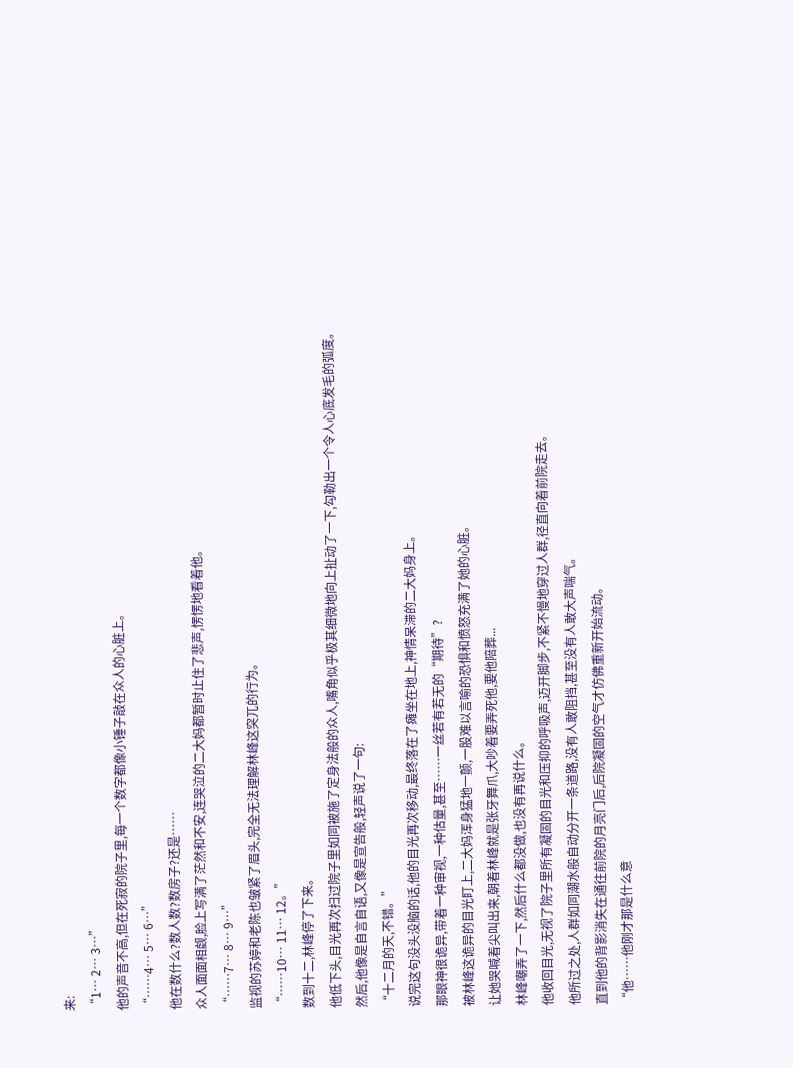来:
“1… 2… 3…”
他的声音不高,但在死寂的院子里,每一个数字都像小锤子敲在众人的心脏上。
“……4… 5… 6…”
他在数什么?数人数?数房子?还是……
众人面面相觑,脸上写满了茫然和不安,连哭泣的二大妈都暂时止住了悲声,愣愣地看着他。
“……7… 8… 9…”
监视的苏婷和老陈也皱紧了眉头,完全无法理解林峰这突兀的行为。
“……10… 11… 12。”
数到十二,林峰停了下来。
他低下头,目光再次扫过院子里如同被施了定身法般的众人,嘴角似乎极其细微地向上扯动了一下,勾勒出一个令人心底发毛的弧度。
然后,他像是自言自语,又像是宣告般,轻声说了一句:
“十二月的天,不错。”
说完这句没头没脑的话,他的目光再次移动,最终落在了瘫坐在地上,神情呆滞的二大妈身上。
那眼神很诡异,带着一种审视,一种估量,甚至……一丝若有若无的“期待”?
被林峰这诡异的目光盯上,二大妈浑身猛地一颤,一股难以言喻的恐惧和愤怒充满了她的心脏。
让她哭喊着尖叫出来,朝着林峰就是张牙舞爪,大吵着要弄死他,要他陪葬...
林峰嘲弄了一下,然后什么都没做,也没有再说什么。
他收回目光,无视了院子里所有凝固的目光和压抑的呼吸声,迈开脚步,不紧不慢地穿过人群,径直向着前院走去。
他所过之处,人群如同潮水般自动分开一条道路,没有人敢阻挡,甚至没有人敢大声喘气。
直到他的背影消失在通往前院的月亮门后,后院凝固的空气才仿佛重新开始流动。
“他……他刚才那是什么意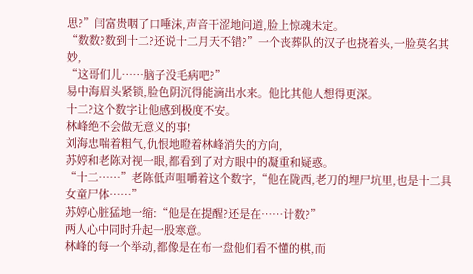思?”闫富贵咽了口唾沫,声音干涩地问道,脸上惊魂未定。
“数数?数到十二?还说十二月天不错?”一个丧葬队的汉子也挠着头,一脸莫名其妙,
“这哥们儿……脑子没毛病吧?”
易中海眉头紧锁,脸色阴沉得能滴出水来。他比其他人想得更深。
十二?这个数字让他感到极度不安。
林峰绝不会做无意义的事!
刘海忠喘着粗气,仇恨地瞪着林峰消失的方向,
苏婷和老陈对视一眼,都看到了对方眼中的凝重和疑惑。
“十二……”老陈低声咀嚼着这个数字,“他在陇西,老刀的埋尸坑里,也是十二具女童尸体……”
苏婷心脏猛地一缩:“他是在提醒?还是在……计数?”
两人心中同时升起一股寒意。
林峰的每一个举动,都像是在布一盘他们看不懂的棋,而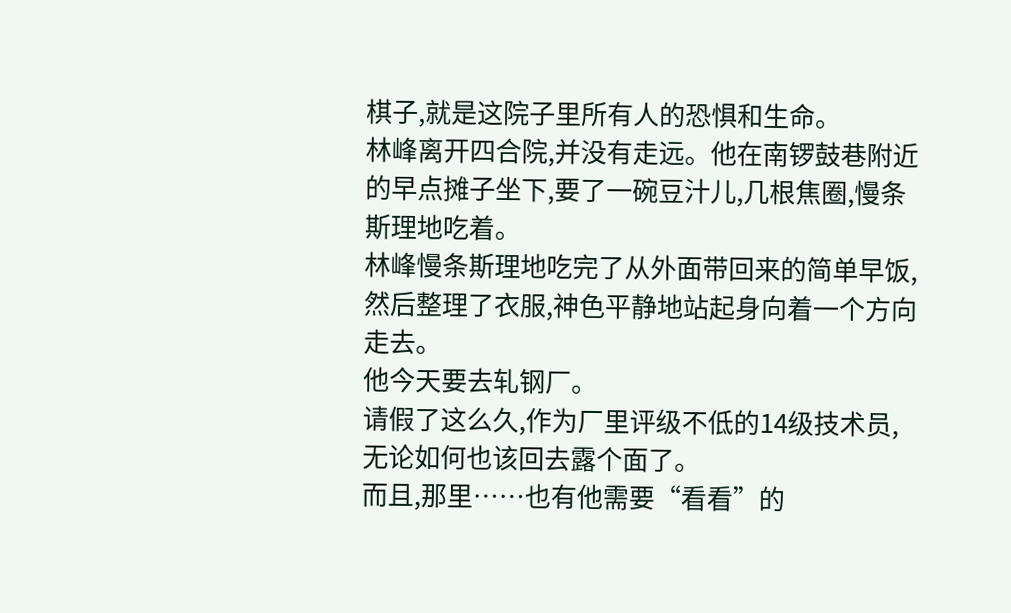棋子,就是这院子里所有人的恐惧和生命。
林峰离开四合院,并没有走远。他在南锣鼓巷附近的早点摊子坐下,要了一碗豆汁儿,几根焦圈,慢条斯理地吃着。
林峰慢条斯理地吃完了从外面带回来的简单早饭,然后整理了衣服,神色平静地站起身向着一个方向走去。
他今天要去轧钢厂。
请假了这么久,作为厂里评级不低的14级技术员,无论如何也该回去露个面了。
而且,那里……也有他需要“看看”的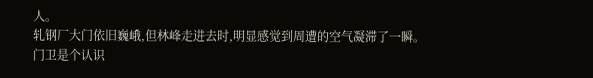人。
轧钢厂大门依旧巍峨,但林峰走进去时,明显感觉到周遭的空气凝滞了一瞬。
门卫是个认识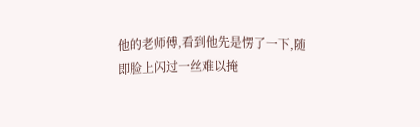他的老师傅,看到他先是愣了一下,随即脸上闪过一丝难以掩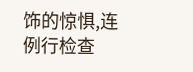饰的惊惧,连例行检查